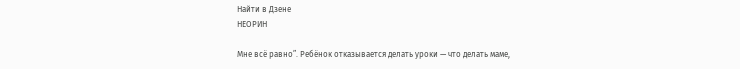Найти в Дзене
НЕОРИН

Мне всё равно”. Ребёнок отказывается делать уроки — что делать маме,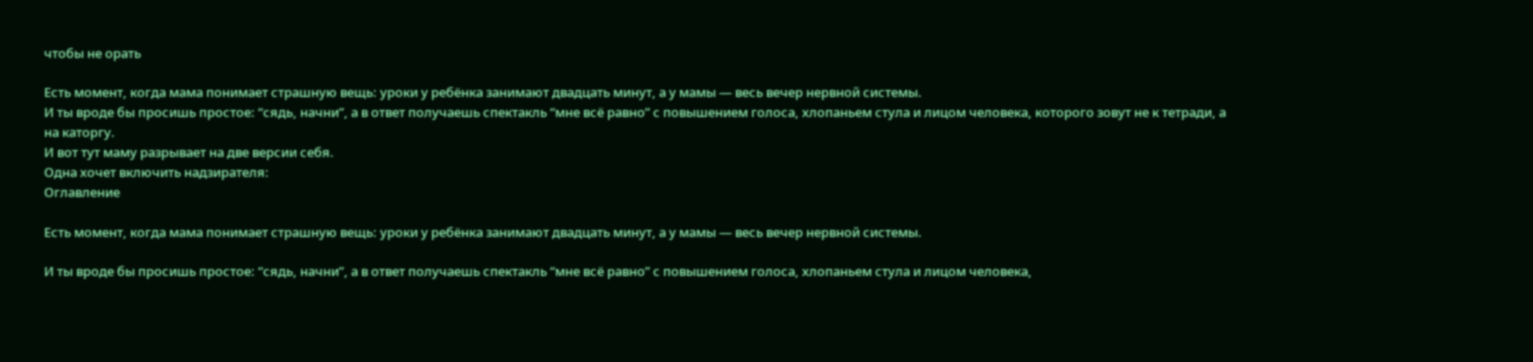чтобы не орать

Есть момент, когда мама понимает страшную вещь: уроки у ребёнка занимают двадцать минут, а у мамы — весь вечер нервной системы.
И ты вроде бы просишь простое: “сядь, начни”, а в ответ получаешь спектакль “мне всё равно” с повышением голоса, хлопаньем стула и лицом человека, которого зовут не к тетради, а на каторгу.
И вот тут маму разрывает на две версии себя.
Одна хочет включить надзирателя:
Оглавление

Есть момент, когда мама понимает страшную вещь: уроки у ребёнка занимают двадцать минут, а у мамы — весь вечер нервной системы.

И ты вроде бы просишь простое: “сядь, начни”, а в ответ получаешь спектакль “мне всё равно” с повышением голоса, хлопаньем стула и лицом человека,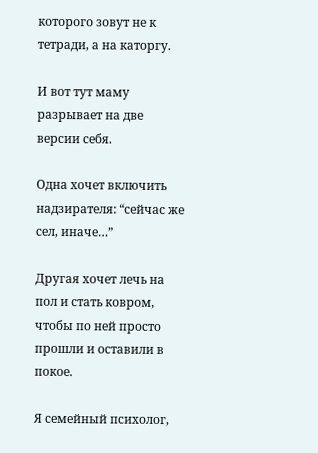которого зовут не к тетради, а на каторгу.

И вот тут маму разрывает на две версии себя.

Одна хочет включить надзирателя: “сейчас же сел, иначе…”

Другая хочет лечь на пол и стать ковром, чтобы по ней просто прошли и оставили в покое.

Я семейный психолог,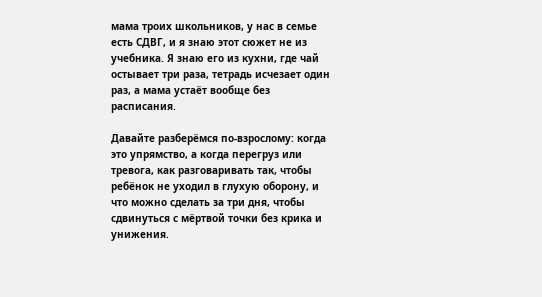мама троих школьников, у нас в семье есть СДВГ, и я знаю этот сюжет не из учебника. Я знаю его из кухни, где чай остывает три раза, тетрадь исчезает один раз, а мама устаёт вообще без расписания.

Давайте разберёмся по-взрослому: когда это упрямство, а когда перегруз или тревога, как разговаривать так, чтобы ребёнок не уходил в глухую оборону, и что можно сделать за три дня, чтобы сдвинуться с мёртвой точки без крика и унижения.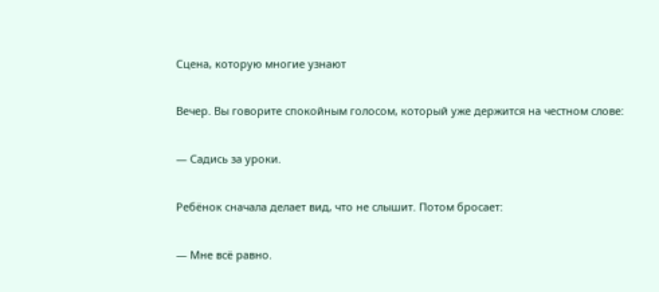Сцена, которую многие узнают

Вечер. Вы говорите спокойным голосом, который уже держится на честном слове:

— Садись за уроки.

Ребёнок сначала делает вид, что не слышит. Потом бросает:

— Мне всё равно.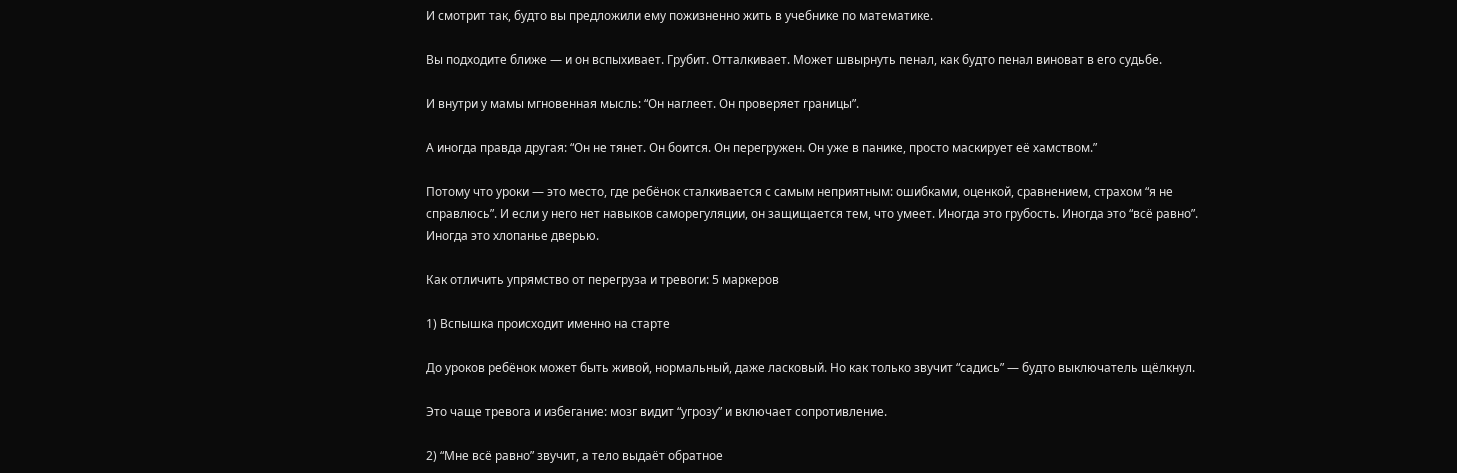И смотрит так, будто вы предложили ему пожизненно жить в учебнике по математике.

Вы подходите ближе — и он вспыхивает. Грубит. Отталкивает. Может швырнуть пенал, как будто пенал виноват в его судьбе.

И внутри у мамы мгновенная мысль: “Он наглеет. Он проверяет границы”.

А иногда правда другая: “Он не тянет. Он боится. Он перегружен. Он уже в панике, просто маскирует её хамством.”

Потому что уроки — это место, где ребёнок сталкивается с самым неприятным: ошибками, оценкой, сравнением, страхом “я не справлюсь”. И если у него нет навыков саморегуляции, он защищается тем, что умеет. Иногда это грубость. Иногда это “всё равно”. Иногда это хлопанье дверью.

Как отличить упрямство от перегруза и тревоги: 5 маркеров

1) Вспышка происходит именно на старте

До уроков ребёнок может быть живой, нормальный, даже ласковый. Но как только звучит “садись” — будто выключатель щёлкнул.

Это чаще тревога и избегание: мозг видит “угрозу” и включает сопротивление.

2) “Мне всё равно” звучит, а тело выдаёт обратное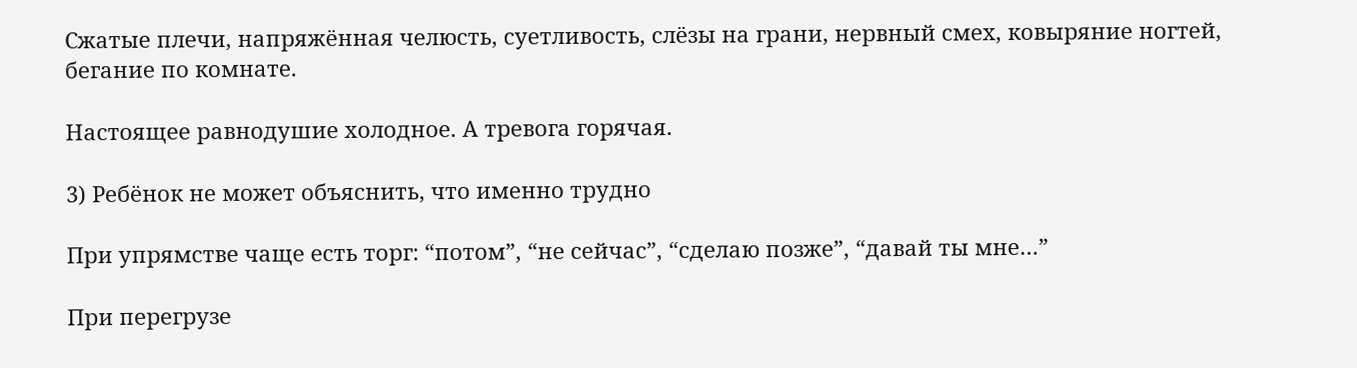Сжатые плечи, напряжённая челюсть, суетливость, слёзы на грани, нервный смех, ковыряние ногтей, бегание по комнате.

Настоящее равнодушие холодное. А тревога горячая.

3) Ребёнок не может объяснить, что именно трудно

При упрямстве чаще есть торг: “потом”, “не сейчас”, “сделаю позже”, “давай ты мне…”

При перегрузе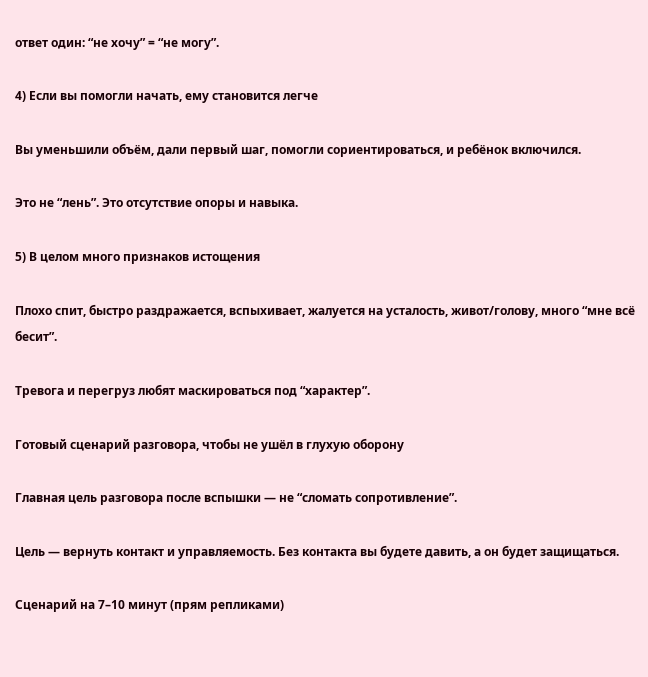ответ один: “не хочу” = “не могу”.

4) Если вы помогли начать, ему становится легче

Вы уменьшили объём, дали первый шаг, помогли сориентироваться, и ребёнок включился.

Это не “лень”. Это отсутствие опоры и навыка.

5) В целом много признаков истощения

Плохо спит, быстро раздражается, вспыхивает, жалуется на усталость, живот/голову, много “мне всё бесит”.

Тревога и перегруз любят маскироваться под “характер”.

Готовый сценарий разговора, чтобы не ушёл в глухую оборону

Главная цель разговора после вспышки — не “сломать сопротивление”.

Цель — вернуть контакт и управляемость. Без контакта вы будете давить, а он будет защищаться.

Сценарий на 7–10 минут (прям репликами)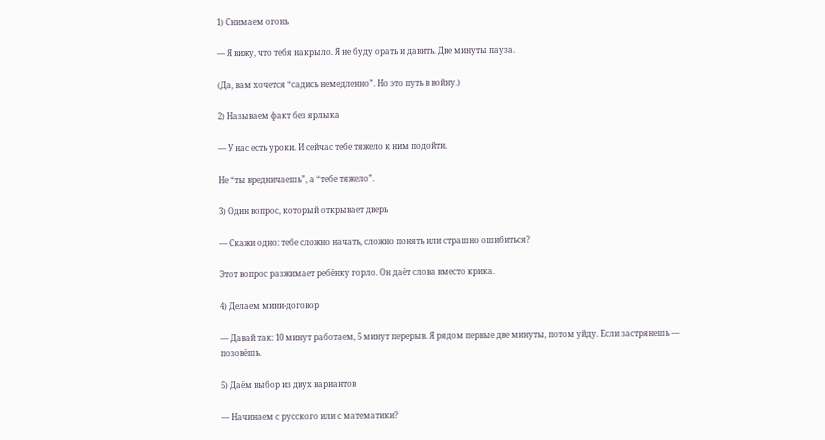1) Снимаем огонь

— Я вижу, что тебя накрыло. Я не буду орать и давить. Две минуты пауза.

(Да, вам хочется “садись немедленно”. Но это путь в войну.)

2) Называем факт без ярлыка

— У нас есть уроки. И сейчас тебе тяжело к ним подойти.

Не “ты вредничаешь”, а “тебе тяжело”.

3) Один вопрос, который открывает дверь

— Скажи одно: тебе сложно начать, сложно понять или страшно ошибиться?

Этот вопрос разжимает ребёнку горло. Он даёт слова вместо крика.

4) Делаем мини-договор

— Давай так: 10 минут работаем, 5 минут перерыв. Я рядом первые две минуты, потом уйду. Если застрянешь — позовёшь.

5) Даём выбор из двух вариантов

— Начинаем с русского или с математики?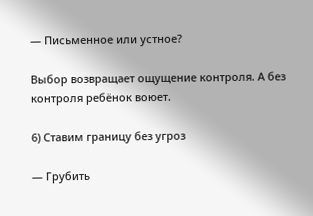— Письменное или устное?

Выбор возвращает ощущение контроля. А без контроля ребёнок воюет.

6) Ставим границу без угроз

— Грубить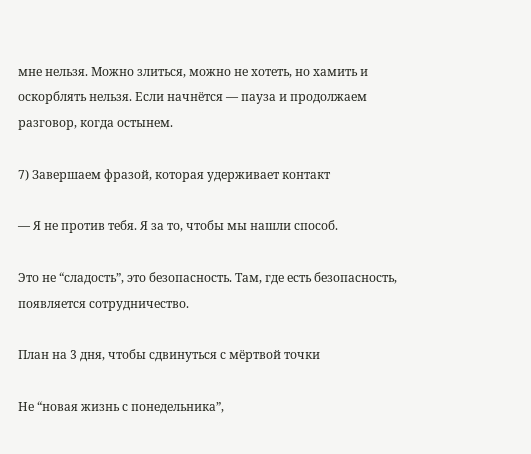мне нельзя. Можно злиться, можно не хотеть, но хамить и оскорблять нельзя. Если начнётся — пауза и продолжаем разговор, когда остынем.

7) Завершаем фразой, которая удерживает контакт

— Я не против тебя. Я за то, чтобы мы нашли способ.

Это не “сладость”, это безопасность. Там, где есть безопасность, появляется сотрудничество.

План на 3 дня, чтобы сдвинуться с мёртвой точки

Не “новая жизнь с понедельника”,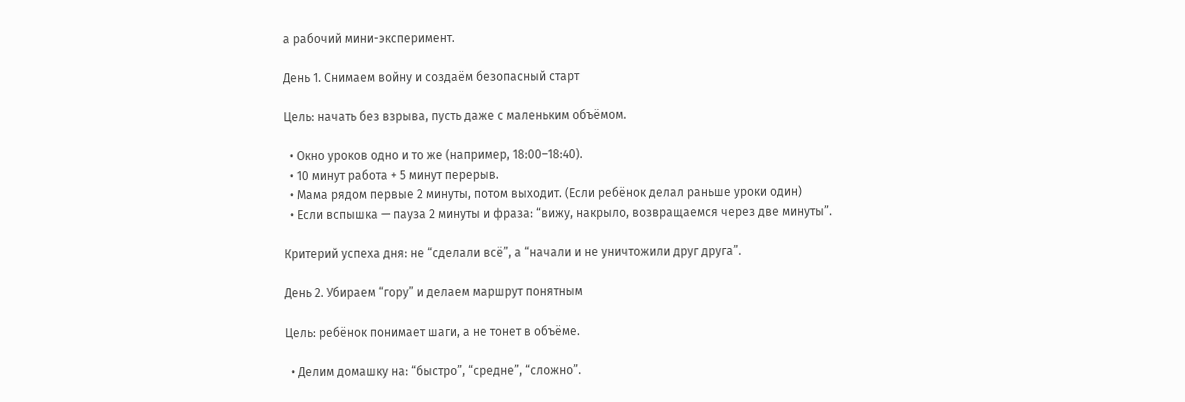а рабочий мини-эксперимент.

День 1. Снимаем войну и создаём безопасный старт

Цель: начать без взрыва, пусть даже с маленьким объёмом.

  • Окно уроков одно и то же (например, 18:00–18:40).
  • 10 минут работа + 5 минут перерыв.
  • Мама рядом первые 2 минуты, потом выходит. (Если ребёнок делал раньше уроки один)
  • Если вспышка — пауза 2 минуты и фраза: “вижу, накрыло, возвращаемся через две минуты”.

Критерий успеха дня: не “сделали всё”, а “начали и не уничтожили друг друга”.

День 2. Убираем “гору” и делаем маршрут понятным

Цель: ребёнок понимает шаги, а не тонет в объёме.

  • Делим домашку на: “быстро”, “средне”, “сложно”.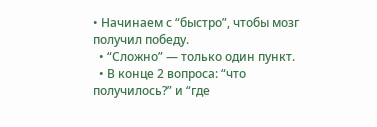• Начинаем с “быстро”, чтобы мозг получил победу.
  • “Сложно” — только один пункт.
  • В конце 2 вопроса: “что получилось?” и “где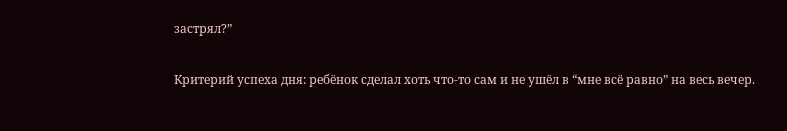застрял?”

Критерий успеха дня: ребёнок сделал хоть что-то сам и не ушёл в “мне всё равно” на весь вечер.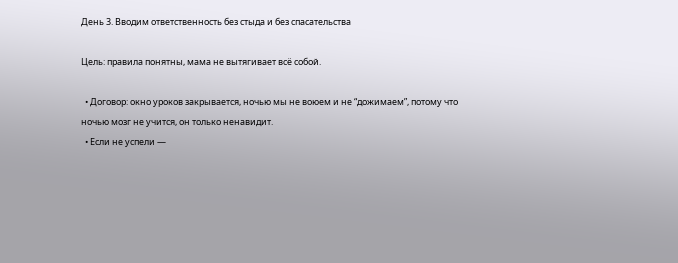День 3. Вводим ответственность без стыда и без спасательства

Цель: правила понятны, мама не вытягивает всё собой.

  • Договор: окно уроков закрывается, ночью мы не воюем и не “дожимаем”, потому что ночью мозг не учится, он только ненавидит.
  • Если не успели —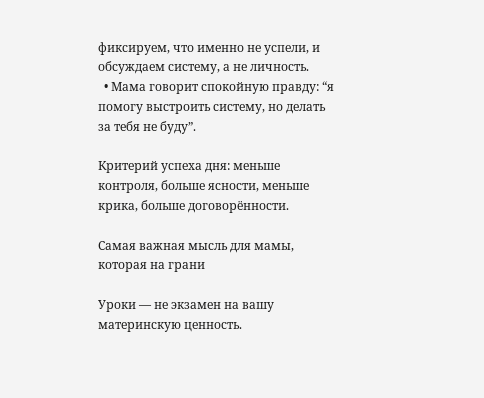фиксируем, что именно не успели, и обсуждаем систему, а не личность.
  • Мама говорит спокойную правду: “я помогу выстроить систему, но делать за тебя не буду”.

Критерий успеха дня: меньше контроля, больше ясности, меньше крика, больше договорённости.

Самая важная мысль для мамы, которая на грани

Уроки — не экзамен на вашу материнскую ценность.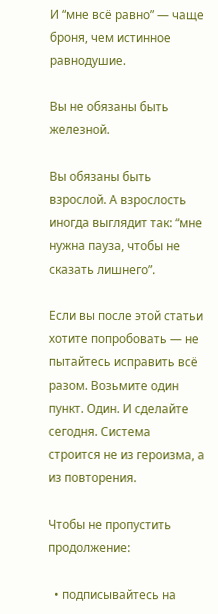И “мне всё равно” — чаще броня, чем истинное равнодушие.

Вы не обязаны быть железной.

Вы обязаны быть взрослой. А взрослость иногда выглядит так: “мне нужна пауза, чтобы не сказать лишнего”.

Если вы после этой статьи хотите попробовать — не пытайтесь исправить всё разом. Возьмите один пункт. Один. И сделайте сегодня. Система строится не из героизма, а из повторения.

Чтобы не пропустить продолжение:

  • подписывайтесь на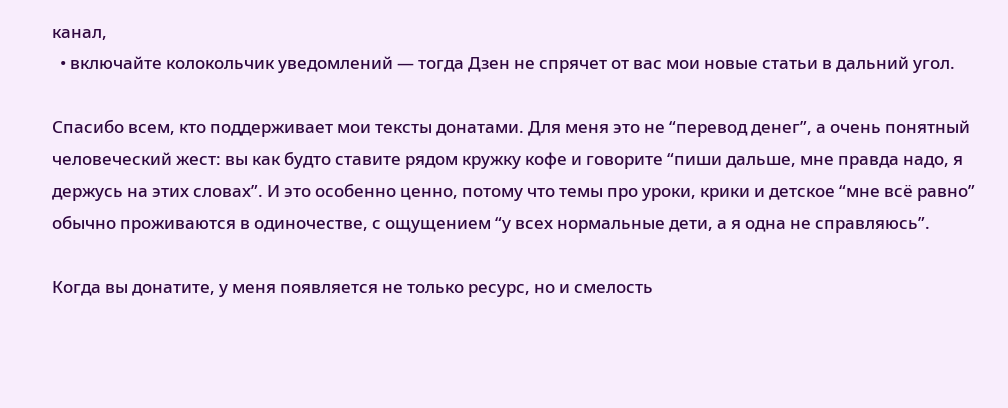канал,
  • включайте колокольчик уведомлений — тогда Дзен не спрячeт от вас мои новые статьи в дальний угол.

Спасибо всем, кто поддерживает мои тексты донатами. Для меня это не “перевод денег”, а очень понятный человеческий жест: вы как будто ставите рядом кружку кофе и говорите “пиши дальше, мне правда надо, я держусь на этих словах”. И это особенно ценно, потому что темы про уроки, крики и детское “мне всё равно” обычно проживаются в одиночестве, с ощущением “у всех нормальные дети, а я одна не справляюсь”.

Когда вы донатите, у меня появляется не только ресурс, но и смелость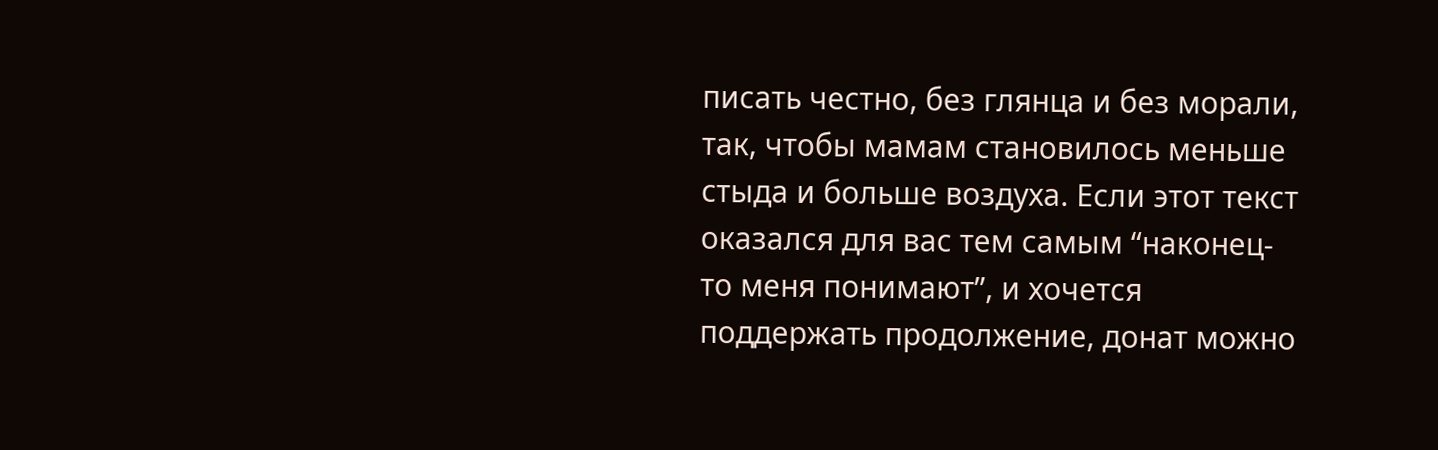писать честно, без глянца и без морали, так, чтобы мамам становилось меньше стыда и больше воздуха. Если этот текст оказался для вас тем самым “наконец-то меня понимают”, и хочется поддержать продолжение, донат можно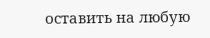оставить на любую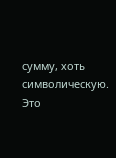сумму, хоть символическую. Это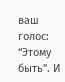ваш голос: “Этому быть”. И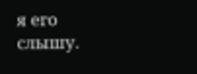я его слышу.